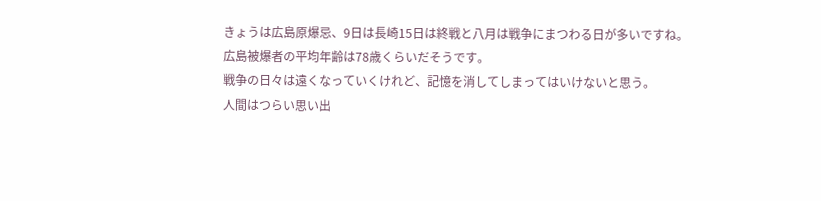きょうは広島原爆忌、9日は長崎15日は終戦と八月は戦争にまつわる日が多いですね。
広島被爆者の平均年齢は78歳くらいだそうです。
戦争の日々は遠くなっていくけれど、記憶を消してしまってはいけないと思う。
人間はつらい思い出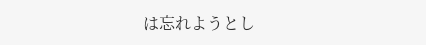は忘れようとし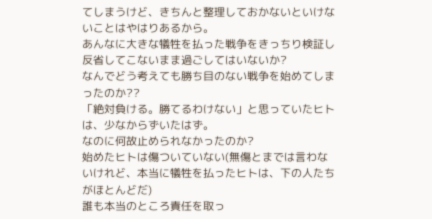てしまうけど、きちんと整理しておかないといけないことはやはりあるから。
あんなに大きな犠牲を払った戦争をきっちり検証し反省してこないまま過ごしてはいないか?
なんでどう考えても勝ち目のない戦争を始めてしまったのか??
「絶対負ける。勝てるわけない」と思っていたヒトは、少なからずいたはず。
なのに何故止められなかったのか?
始めたヒトは傷ついていない(無傷とまでは言わないけれど、本当に犠牲を払ったヒトは、下の人たちがほとんどだ)
誰も本当のところ責任を取っ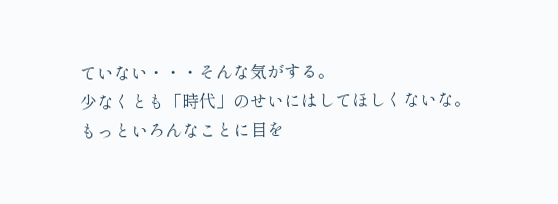ていない・・・そんな気がする。
少なくとも「時代」のせいにはしてほしくないな。
もっといろんなことに目を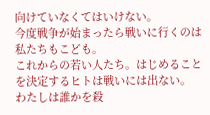向けていなくてはいけない。
今度戦争が始まったら戦いに行くのは私たちもこども。
これからの若い人たち。はじめることを決定するヒトは戦いには出ない。
わたしは誰かを殺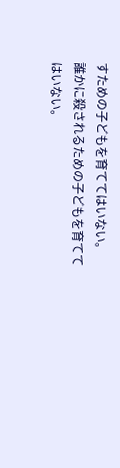すための子どもを育ててはいない。
誰かに殺されるための子どもを育ててはいない。